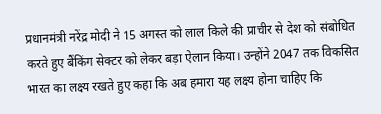प्रधानमंत्री नरेंद्र मोदी ने 15 अगस्त को लाल किले की प्राचीर से देश को संबोधित करते हुए बैंकिंग सेक्टर को लेकर बड़ा ऐलान किया। उन्होंने 2047 तक विकसित भारत का लक्ष्य रखते हुए कहा कि अब हमारा यह लक्ष्य होना चाहिए कि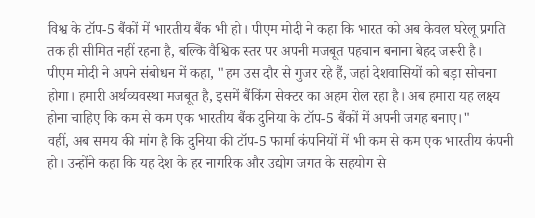विश्व के टॉप-5 बैंकों में भारतीय बैंक भी हो। पीएम मोदी ने कहा कि भारत को अब केवल घरेलू प्रगति तक ही सीमित नहीं रहना है, बल्कि वैश्विक स्तर पर अपनी मजबूत पहचान बनाना बेहद जरूरी है।
पीएम मोदी ने अपने संबोधन में कहा, "हम उस दौर से गुजर रहे हैं, जहां देशवासियों को बड़ा सोचना होगा। हमारी अर्थव्यवस्था मजबूत है, इसमें बैंकिंग सेक्टर का अहम रोल रहा है। अब हमारा यह लक्ष्य होना चाहिए कि कम से कम एक भारतीय बैंक दुनिया के टॉप-5 बैंकों में अपनी जगह बनाए।"
वहीं, अब समय की मांग है कि दुनिया की टॉप-5 फार्मा कंपनियों में भी कम से कम एक भारतीय कंपनी हो। उन्होंने कहा कि यह देश के हर नागरिक और उद्योग जगत के सहयोग से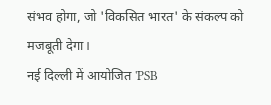संभव होगा, जो 'विकसित भारत' के संकल्प को मजबूती देगा।
नई दिल्ली में आयोजित 'PSB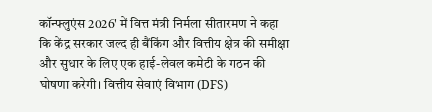कॉन्फ्लुएंस 2026' में वित्त मंत्री निर्मला सीतारमण ने कहा कि केंद्र सरकार जल्द ही बैंकिंग और वित्तीय क्षेत्र की समीक्षा और सुधार के लिए एक हाई-लेवल कमेटी के गठन की घोषणा करेगी। वित्तीय सेवाएं विभाग (DFS)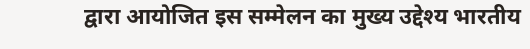द्वारा आयोजित इस सम्मेलन का मुख्य उद्देश्य भारतीय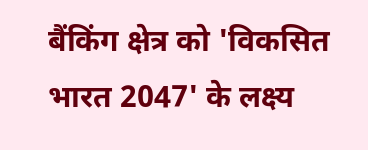बैंकिंग क्षेत्र को 'विकसित भारत 2047' के लक्ष्य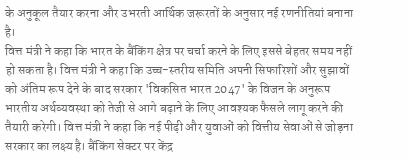के अनुकूल तैयार करना और उभरती आर्थिक जरूरतों के अनुसार नई रणनीतियां बनाना है।
वित्त मंत्री ने कहा कि भारत के बैंकिंग क्षेत्र पर चर्चा करने के लिए इससे बेहतर समय नहीं हो सकता है। वित्त मंत्री ने कहा कि उच्च-स्तरीय समिति अपनी सिफारिशों और सुझावों को अंतिम रूप देने के बाद सरकार 'विकसित भारत 2047' के विजन के अनुरूप भारतीय अर्थव्यवस्था को तेजी से आगे बढ़ाने के लिए आवश्यक फैसले लागू करने की तैयारी करेगी। वित्त मंत्री ने कहा कि नई पीढ़ी और युवाओं को वित्तीय सेवाओं से जोड़ना सरकार का लक्ष्य है। बैंकिंग सेक्टर पर केंद्र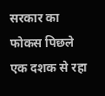सरकार का फोकस पिछले एक दशक से रहा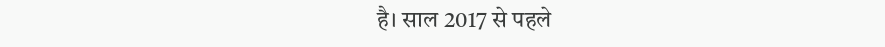है। साल 2017 से पहले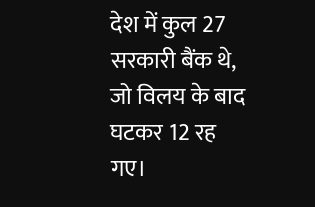देश में कुल 27 सरकारी बैंक थे, जो विलय के बाद घटकर 12 रह गए।